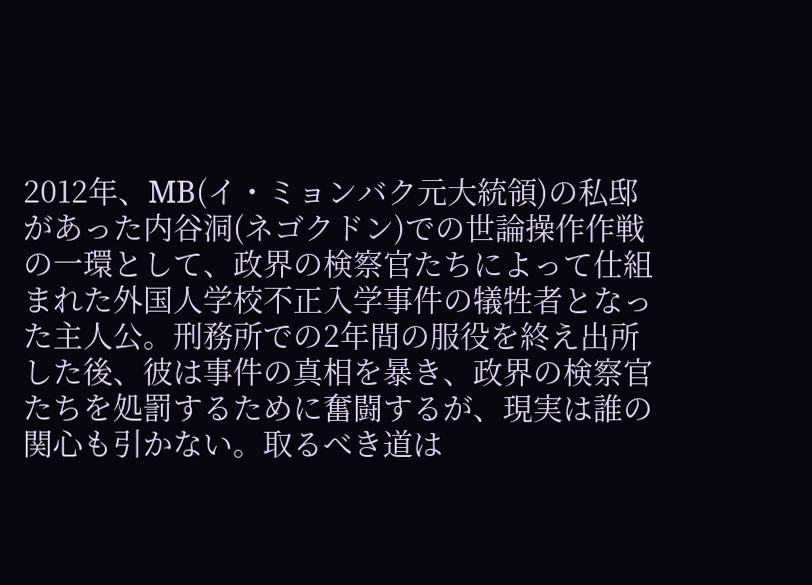2012年、MB(イ・ミョンバク元大統領)の私邸があった内谷洞(ネゴクドン)での世論操作作戦の一環として、政界の検察官たちによって仕組まれた外国人学校不正入学事件の犠牲者となった主人公。刑務所での2年間の服役を終え出所した後、彼は事件の真相を暴き、政界の検察官たちを処罰するために奮闘するが、現実は誰の関心も引かない。取るべき道は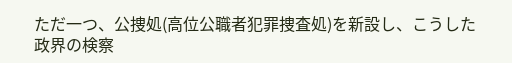ただ一つ、公捜処(高位公職者犯罪捜査処)を新設し、こうした政界の検察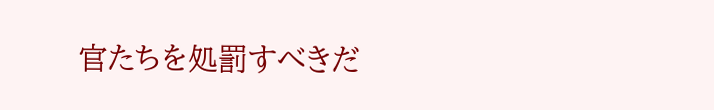官たちを処罰すべきだ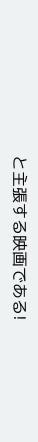と主張する映画である!